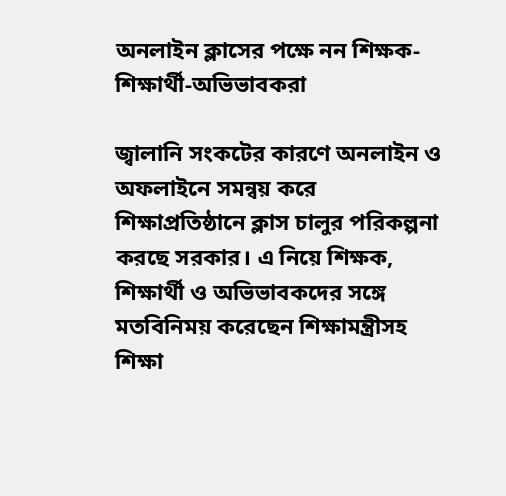অনলাইন ক্লাসের পক্ষে নন শিক্ষক-শিক্ষার্থী-অভিভাবকরা

জ্বালানি সংকটের কারণে অনলাইন ও অফলাইনে সমন্বয় করে শিক্ষাপ্রতিষ্ঠানে ক্লাস চালুর পরিকল্পনা করছে সরকার। এ নিয়ে শিক্ষক, শিক্ষার্থী ও অভিভাবকদের সঙ্গে মতবিনিময় করেছেন শিক্ষামন্ত্রীসহ শিক্ষা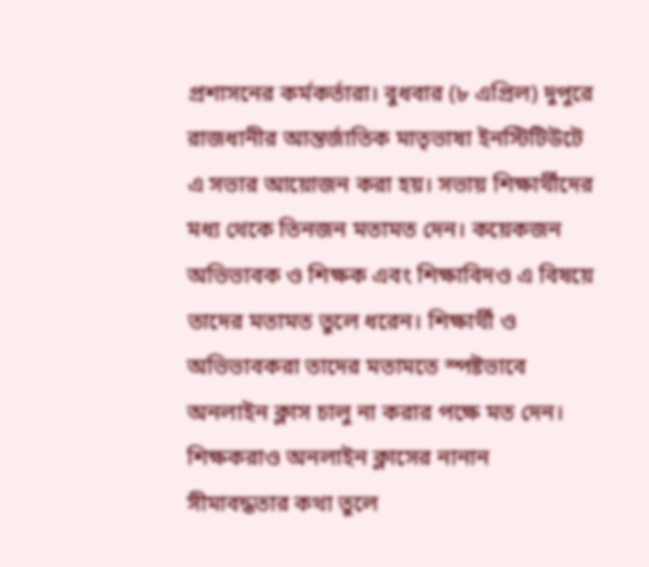প্রশাসনের কর্মকর্তারা। বুধবার (৮ এপ্রিল) দুপুরে রাজধানীর আন্তর্জাতিক মাতৃভাষা ইনস্টিটিউটে এ সভার আয়োজন করা হয়। সভায় শিক্ষার্থীদের মধ্য থেকে তিনজন মতামত দেন। কয়েকজন অভিভাবক ও শিক্ষক এবং শিক্ষাবিদও এ বিষয়ে তাদের মতামত তুলে ধরেন। শিক্ষার্থী ও অভিভাবকরা তাদের মতামতে স্পষ্টভাবে অনলাইন ক্লাস চালু না করার পক্ষে মত দেন। শিক্ষকরাও অনলাইন ক্লাসের নানান সীমাবদ্ধতার কথা তুলে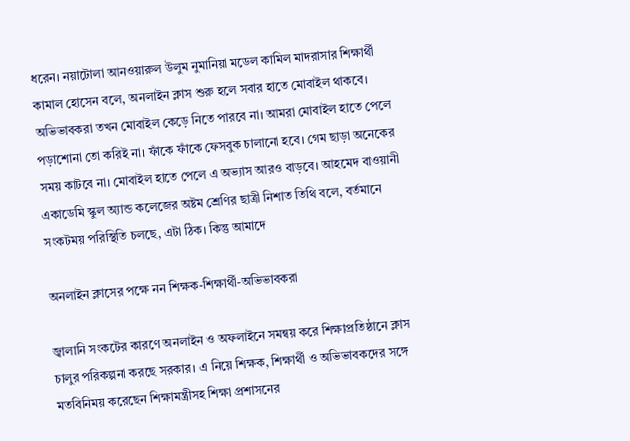ধরেন। নয়াটোলা আনওয়ারুল উলুম নুমানিয়া মডেল কামিল মাদরাসার শিক্ষার্থী কামাল হোসেন বলে, অনলাইন ক্লাস শুরু হলে সবার হাতে মোবাইল থাকবে। অভিভাবকরা তখন মোবাইল কেড়ে নিতে পারবে না। আমরা মোবাইল হাতে পেলে পড়াশোনা তো করিই না। ফাঁকে ফাঁকে ফেসবুক চালানো হবে। গেম ছাড়া অনেকের সময় কাটবে না। মোবাইল হাতে পেলে এ অভ্যাস আরও বাড়বে। আহমেদ বাওয়ানী একাডেমি স্কুল অ্যান্ড কলেজের অষ্টম শ্রেণির ছাত্রী নিশাত তিথি বলে, বর্তমানে সংকটময় পরিস্থিতি চলছে, এটা ঠিক। কিন্তু আমাদে

অনলাইন ক্লাসের পক্ষে নন শিক্ষক-শিক্ষার্থী-অভিভাবকরা

জ্বালানি সংকটের কারণে অনলাইন ও অফলাইনে সমন্বয় করে শিক্ষাপ্রতিষ্ঠানে ক্লাস চালুর পরিকল্পনা করছে সরকার। এ নিয়ে শিক্ষক, শিক্ষার্থী ও অভিভাবকদের সঙ্গে মতবিনিময় করেছেন শিক্ষামন্ত্রীসহ শিক্ষা প্রশাসনের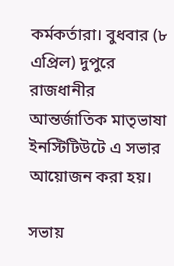কর্মকর্তারা। বুধবার (৮ এপ্রিল) দুপুরে রাজধানীর আন্তর্জাতিক মাতৃভাষা ইনস্টিটিউটে এ সভার আয়োজন করা হয়।

সভায়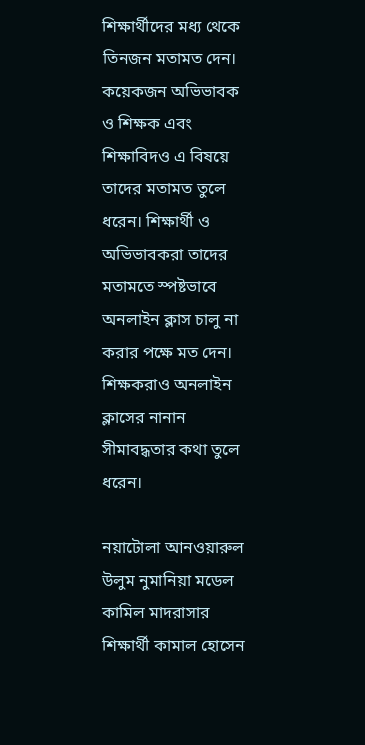শিক্ষার্থীদের মধ্য থেকে তিনজন মতামত দেন। কয়েকজন অভিভাবক ও শিক্ষক এবং শিক্ষাবিদও এ বিষয়ে তাদের মতামত তুলে ধরেন। শিক্ষার্থী ও অভিভাবকরা তাদের মতামতে স্পষ্টভাবে অনলাইন ক্লাস চালু না করার পক্ষে মত দেন। শিক্ষকরাও অনলাইন ক্লাসের নানান সীমাবদ্ধতার কথা তুলে ধরেন।

নয়াটোলা আনওয়ারুল উলুম নুমানিয়া মডেল কামিল মাদরাসার শিক্ষার্থী কামাল হোসেন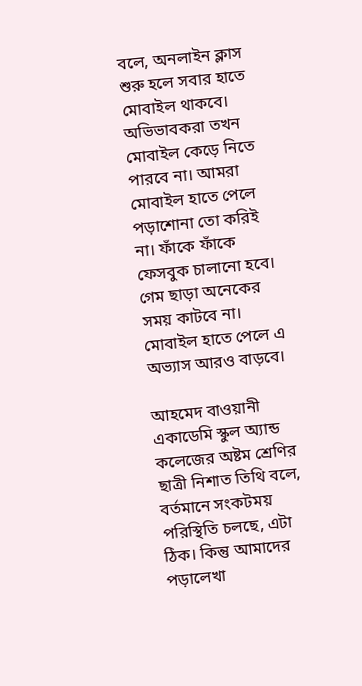বলে, অনলাইন ক্লাস শুরু হলে সবার হাতে মোবাইল থাকবে। অভিভাবকরা তখন মোবাইল কেড়ে নিতে পারবে না। আমরা মোবাইল হাতে পেলে পড়াশোনা তো করিই না। ফাঁকে ফাঁকে ফেসবুক চালানো হবে। গেম ছাড়া অনেকের সময় কাটবে না। মোবাইল হাতে পেলে এ অভ্যাস আরও বাড়বে।

আহমেদ বাওয়ানী একাডেমি স্কুল অ্যান্ড কলেজের অষ্টম শ্রেণির ছাত্রী নিশাত তিথি বলে, বর্তমানে সংকটময় পরিস্থিতি চলছে, এটা ঠিক। কিন্তু আমাদের পড়ালেখা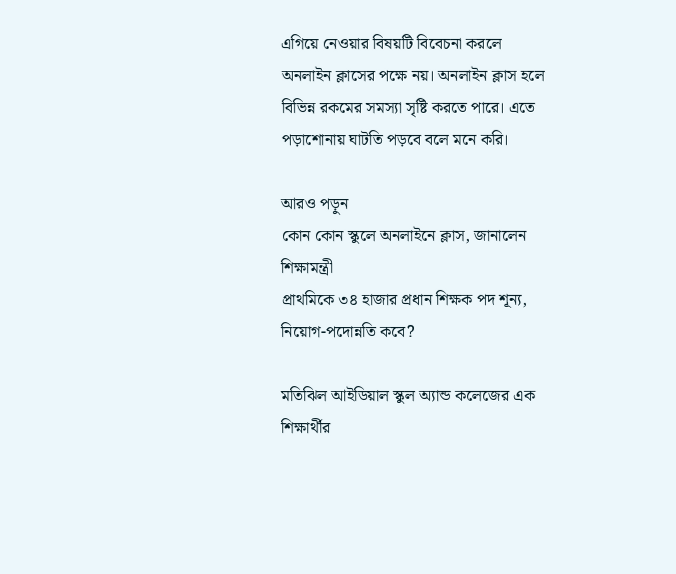এগিয়ে নেওয়ার বিষয়টি বিবেচনা করলে অনলাইন ক্লাসের পক্ষে নয়। অনলাইন ক্লাস হলে বিভিন্ন রকমের সমস্যা সৃষ্টি করতে পারে। এতে পড়াশোনায় ঘাটতি পড়বে বলে মনে করি।

আরও পড়ুন
কোন কোন স্কুলে অনলাইনে ক্লাস, জানালেন শিক্ষামন্ত্রী
প্রাথমিকে ৩৪ হাজার প্রধান শিক্ষক পদ শূন্য, নিয়োগ-পদোন্নতি কবে?

মতিঝিল আইডিয়াল স্কুল অ্যান্ড কলেজের এক শিক্ষার্থীর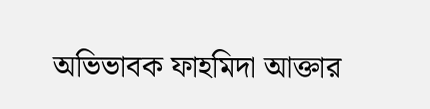অভিভাবক ফাহমিদা আক্তার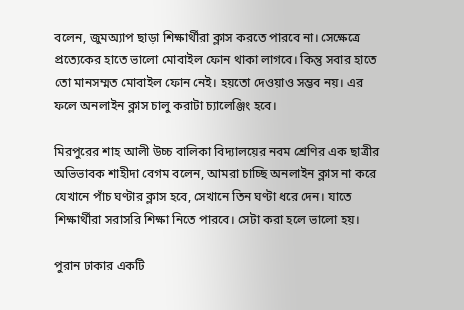বলেন, জুমঅ্যাপ ছাড়া শিক্ষার্থীরা ক্লাস করতে পারবে না। সেক্ষেত্রে প্রত্যেকের হাতে ভালো মোবাইল ফোন থাকা লাগবে। কিন্তু সবার হাতে তো মানসম্মত মোবাইল ফোন নেই। হয়তো দেওয়াও সম্ভব নয়। এর ফলে অনলাইন ক্লাস চালু করাটা চ্যালেঞ্জিং হবে।

মিরপুরের শাহ আলী উচ্চ বালিকা বিদ্যালয়ের নবম শ্রেণির এক ছাত্রীর অভিভাবক শাহীদা বেগম বলেন, আমরা চাচ্ছি অনলাইন ক্লাস না করে যেখানে পাঁচ ঘণ্টার ক্লাস হবে, সেখানে তিন ঘণ্টা ধরে দেন। যাতে শিক্ষার্থীরা সরাসরি শিক্ষা নিতে পারবে। সেটা করা হলে ভালো হয়।

পুরান ঢাকার একটি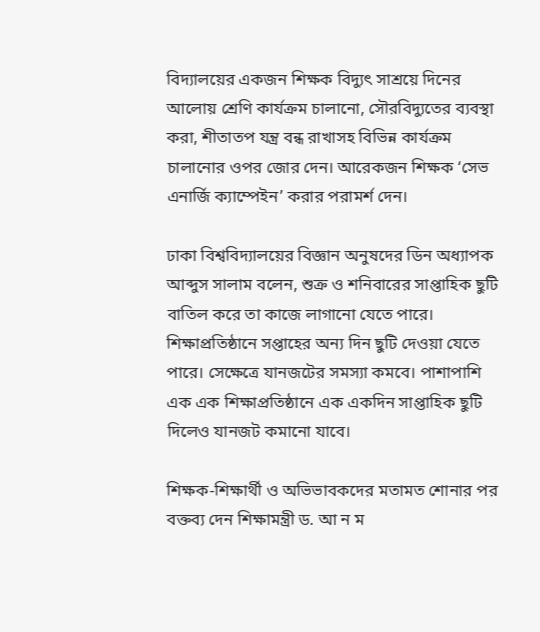বিদ্যালয়ের একজন শিক্ষক বিদ্যুৎ সাশ্রয়ে দিনের আলোয় শ্রেণি কার্যক্রম চালানো, সৌরবিদ্যুতের ব্যবস্থা করা, শীতাতপ যন্ত্র বন্ধ রাখাসহ বিভিন্ন কার্যক্রম চালানোর ওপর জোর দেন। আরেকজন শিক্ষক ‘সেভ এনার্জি ক্যাম্পেইন’ করার পরামর্শ দেন।

ঢাকা বিশ্ববিদ্যালয়ের বিজ্ঞান অনুষদের ডিন অধ্যাপক আব্দুস সালাম বলেন, শুক্র ও শনিবারের সাপ্তাহিক ছুটি বাতিল করে তা কাজে লাগানো যেতে পারে। শিক্ষাপ্রতিষ্ঠানে সপ্তাহের অন্য দিন ছুটি দেওয়া যেতে পারে। সেক্ষেত্রে যানজটের সমস্যা কমবে। পাশাপাশি এক এক শিক্ষাপ্রতিষ্ঠানে এক একদিন সাপ্তাহিক ছুটি দিলেও যানজট কমানো যাবে।

শিক্ষক-শিক্ষার্থী ও অভিভাবকদের মতামত শোনার পর বক্তব্য দেন শিক্ষামন্ত্রী ড. আ ন ম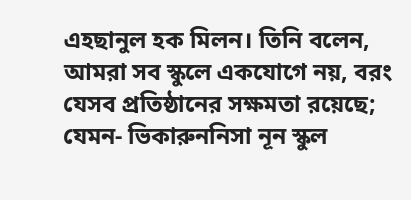এহছানুল হক মিলন। তিনি বলেন, আমরা সব স্কুলে একযোগে নয়, বরং যেসব প্রতিষ্ঠানের সক্ষমতা রয়েছে; যেমন- ভিকারুননিসা নূন স্কুল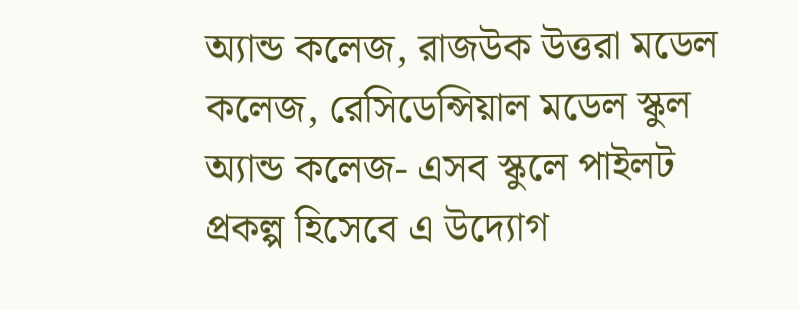অ্যান্ড কলেজ, রাজউক উত্তরা মডেল কলেজ, রেসিডেন্সিয়াল মডেল স্কুল অ্যান্ড কলেজ- এসব স্কুলে পাইলট প্রকল্প হিসেবে এ উদ্যোগ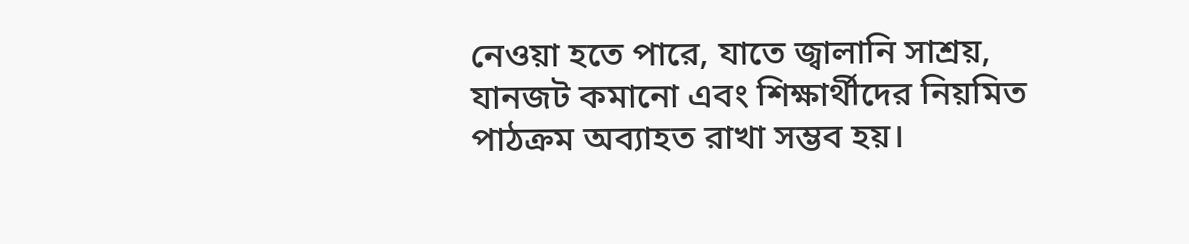নেওয়া হতে পারে, যাতে জ্বালানি সাশ্রয়, যানজট কমানো এবং শিক্ষার্থীদের নিয়মিত পাঠক্রম অব্যাহত রাখা সম্ভব হয়।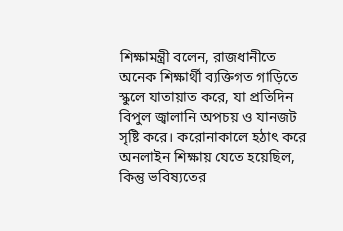শিক্ষামন্ত্রী বলেন, রাজধানীতে অনেক শিক্ষার্থী ব্যক্তিগত গাড়িতে স্কুলে যাতায়াত করে, যা প্রতিদিন বিপুল জ্বালানি অপচয় ও যানজট সৃষ্টি করে। করোনাকালে হঠাৎ করে অনলাইন শিক্ষায় যেতে হয়েছিল, কিন্তু ভবিষ্যতের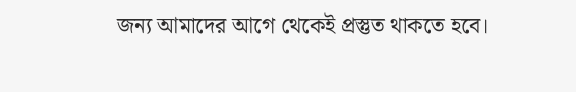জন্য আমাদের আগে থেকেই প্রস্তুত থাকতে হবে।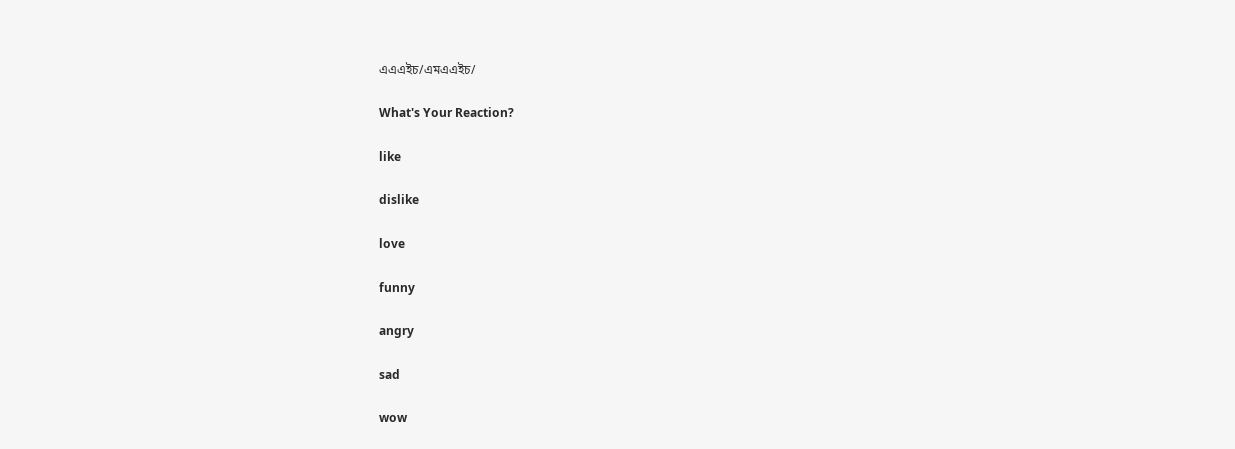এএএইচ/এমএএইচ/

What's Your Reaction?

like

dislike

love

funny

angry

sad

wow